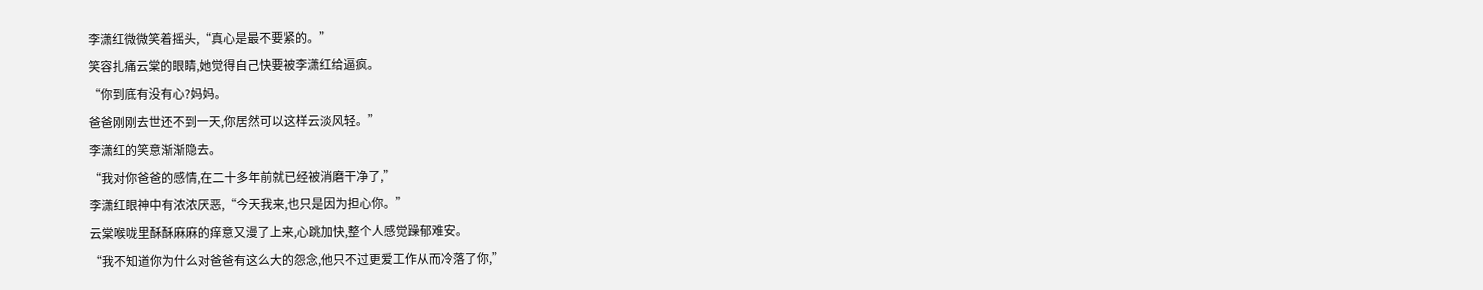李潇红微微笑着摇头,“真心是最不要紧的。”
笑容扎痛云棠的眼睛,她觉得自己快要被李潇红给逼疯。
“你到底有没有心?妈妈。
爸爸刚刚去世还不到一天,你居然可以这样云淡风轻。”
李潇红的笑意渐渐隐去。
“我对你爸爸的感情,在二十多年前就已经被消磨干净了,”
李潇红眼神中有浓浓厌恶,“今天我来,也只是因为担心你。”
云棠喉咙里酥酥麻麻的痒意又漫了上来,心跳加快,整个人感觉躁郁难安。
“我不知道你为什么对爸爸有这么大的怨念,他只不过更爱工作从而冷落了你,”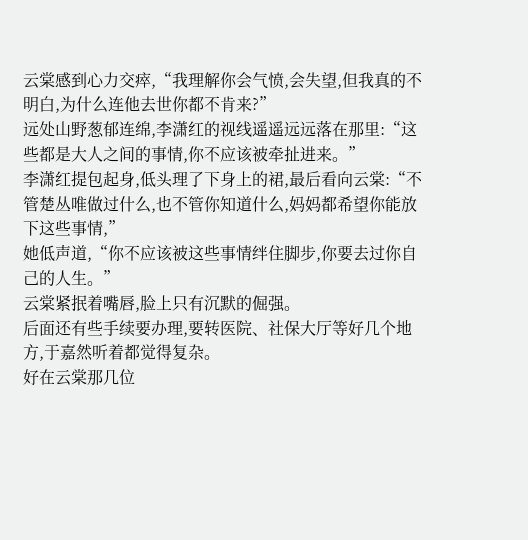云棠感到心力交瘁,“我理解你会气愤,会失望,但我真的不明白,为什么连他去世你都不肯来?”
远处山野葱郁连绵,李潇红的视线遥遥远远落在那里:“这些都是大人之间的事情,你不应该被牵扯进来。”
李潇红提包起身,低头理了下身上的裙,最后看向云棠:“不管楚丛唯做过什么,也不管你知道什么,妈妈都希望你能放下这些事情,”
她低声道,“你不应该被这些事情绊住脚步,你要去过你自己的人生。”
云棠紧抿着嘴唇,脸上只有沉默的倔强。
后面还有些手续要办理,要转医院、社保大厅等好几个地方,于嘉然听着都觉得复杂。
好在云棠那几位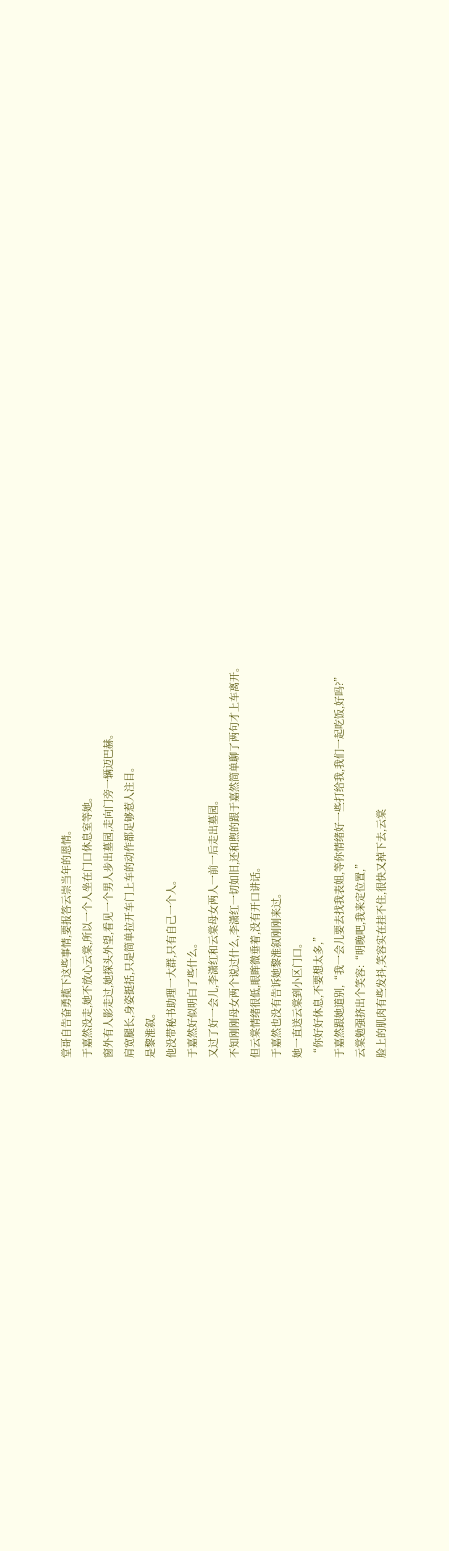堂哥自告奋勇揽下这些事情,要报答云崇当年的恩情。
于嘉然没走,她不放心云棠,所以一个人坐在门口休息室等她。
窗外有人影走过,她探头外望,看见一个男人步出墓园,走向门旁一辆迈巴赫。
肩宽腿长,身姿挺括,只是简单拉开车门上车的动作都足够惹人注目。
是黎淮叙。
他没带秘书助理一大群,只有自己一个人。
于嘉然好似明白了些什么。
又过了好一会儿,李潇红和云棠母女两人一前一后走出墓园。
不知刚刚母女两个说过什么,李潇红一切如旧,还和煦的跟于嘉然简单聊了两句才上车离开。
但云棠情绪很低,眼眸微垂着,没有开口讲话。
于嘉然也没有告诉她黎淮叙刚刚来过。
她一直送云棠到小区门口。
“你好好休息,不要想太多,”
于嘉然跟她道别,“我一会儿要去找我表姐,等你情绪好一些打给我,我们一起吃饭,好吗?”
云棠勉强挤出个笑容:“明晚吧,我来定位置,”
脸上的肌肉有些发抖,笑容实在挂不住,很快又掉下去,云棠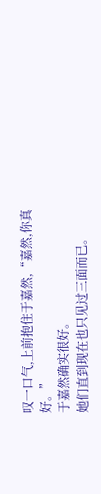叹一口气,上前抱住于嘉然,“嘉然,你真好。”
于嘉然确实很好。
她们直到现在也只见过三面而已。